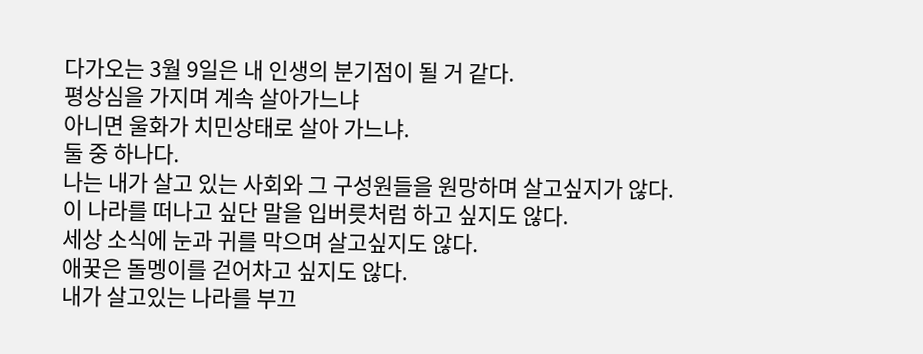다가오는 3월 9일은 내 인생의 분기점이 될 거 같다.
평상심을 가지며 계속 살아가느냐
아니면 울화가 치민상태로 살아 가느냐.
둘 중 하나다.
나는 내가 살고 있는 사회와 그 구성원들을 원망하며 살고싶지가 않다.
이 나라를 떠나고 싶단 말을 입버릇처럼 하고 싶지도 않다.
세상 소식에 눈과 귀를 막으며 살고싶지도 않다.
애꿎은 돌멩이를 걷어차고 싶지도 않다.
내가 살고있는 나라를 부끄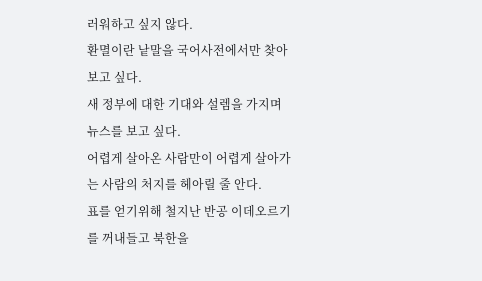러워하고 싶지 않다.
환멸이란 낱말을 국어사전에서만 찾아보고 싶다.
새 정부에 대한 기대와 설렘을 가지며 뉴스를 보고 싶다.
어렵게 살아온 사람만이 어렵게 살아가는 사람의 처지를 헤아릴 줄 안다.
표를 얻기위해 철지난 반공 이데오르기를 꺼내들고 북한을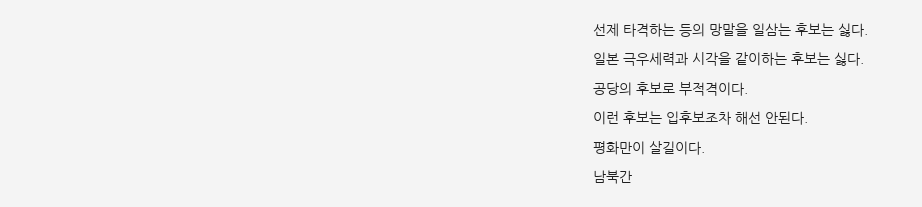선제 타격하는 등의 망말을 일삼는 후보는 싫다.
일본 극우세력과 시각을 같이하는 후보는 싫다.
공당의 후보로 부적격이다.
이런 후보는 입후보조차 해선 안된다.
평화만이 살길이다.
남북간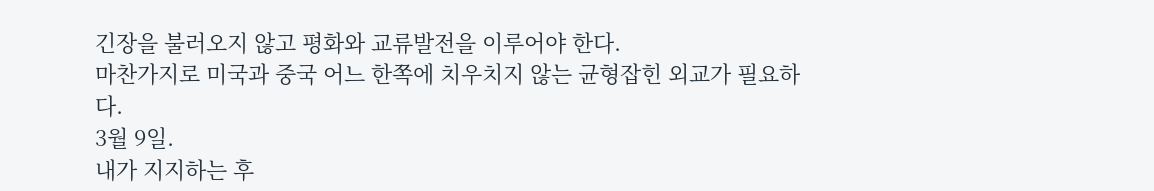긴장을 불러오지 않고 평화와 교류발전을 이루어야 한다.
마찬가지로 미국과 중국 어느 한쪽에 치우치지 않는 균형잡힌 외교가 필요하다.
3월 9일.
내가 지지하는 후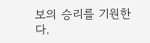보의 승리를 기원한다.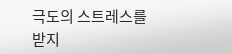극도의 스트레스를 받지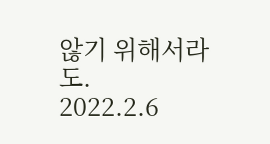않기 위해서라도.
2022.2.6